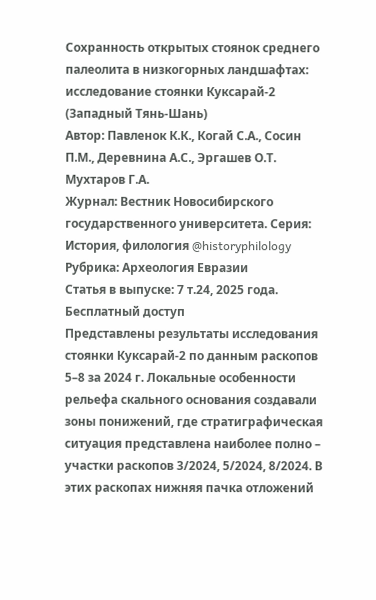Сохранность открытых стоянок среднего палеолита в низкогорных ландшафтах: исследование стоянки Куксарай-2 (Западный Тянь-Шань)
Автор: Павленок К.К., Когай С.А., Сосин П.М., Деревнина А.С., Эргашев О.Т. Мухтаров Г.А.
Журнал: Вестник Новосибирского государственного университета. Серия: История, филология @historyphilology
Рубрика: Археология Евразии
Статья в выпуске: 7 т.24, 2025 года.
Бесплатный доступ
Представлены результаты исследования стоянки Куксарай-2 по данным раскопов 5–8 за 2024 г. Локальные особенности рельефа скального основания создавали зоны понижений, где стратиграфическая ситуация представлена наиболее полно – участки раскопов 3/2024, 5/2024, 8/2024. В этих раскопах нижняя пачка отложений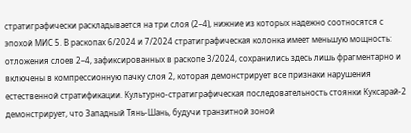стратиграфически раскладывается на три слоя (2–4), нижние из которых надежно соотносятся с эпохой МИС 5. В раскопах 6/2024 и 7/2024 стратиграфическая колонка имеет меньшую мощность: отложения слоев 2–4, зафиксированных в раскопе 3/2024, сохранились здесь лишь фрагментарно и включены в компрессионную пачку слоя 2, которая демонстрирует все признаки нарушения естественной стратификации. Культурно-стратиграфическая последовательность стоянки Куксарай-2 демонстрирует, что Западный Тянь-Шань, будучи транзитной зоной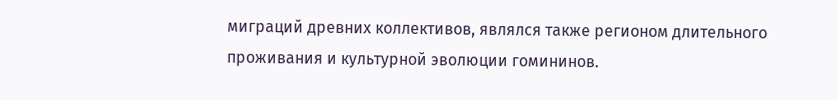миграций древних коллективов, являлся также регионом длительного проживания и культурной эволюции гомининов.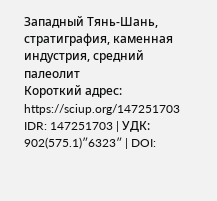Западный Тянь-Шань, стратиграфия, каменная индустрия, средний палеолит
Короткий адрес: https://sciup.org/147251703
IDR: 147251703 | УДК: 902(575.1)ʺ6323ʺ | DOI: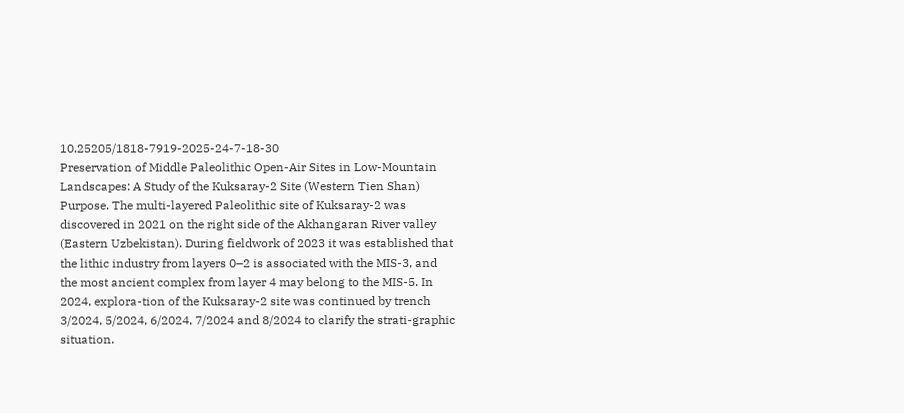10.25205/1818-7919-2025-24-7-18-30
Preservation of Middle Paleolithic Open-Air Sites in Low-Mountain Landscapes: A Study of the Kuksaray-2 Site (Western Tien Shan)
Purpose. The multi-layered Paleolithic site of Kuksaray-2 was discovered in 2021 on the right side of the Akhangaran River valley (Eastern Uzbekistan). During fieldwork of 2023 it was established that the lithic industry from layers 0–2 is associated with the MIS-3, and the most ancient complex from layer 4 may belong to the MIS-5. In 2024, explora-tion of the Kuksaray-2 site was continued by trench 3/2024, 5/2024, 6/2024, 7/2024 and 8/2024 to clarify the strati-graphic situation.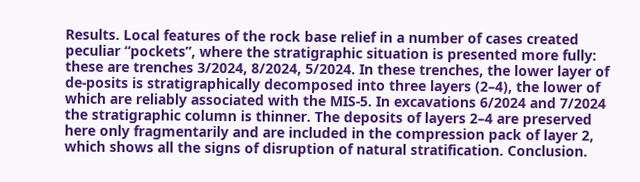Results. Local features of the rock base relief in a number of cases created peculiar “pockets”, where the stratigraphic situation is presented more fully: these are trenches 3/2024, 8/2024, 5/2024. In these trenches, the lower layer of de-posits is stratigraphically decomposed into three layers (2–4), the lower of which are reliably associated with the MIS-5. In excavations 6/2024 and 7/2024 the stratigraphic column is thinner. The deposits of layers 2–4 are preserved here only fragmentarily and are included in the compression pack of layer 2, which shows all the signs of disruption of natural stratification. Conclusion.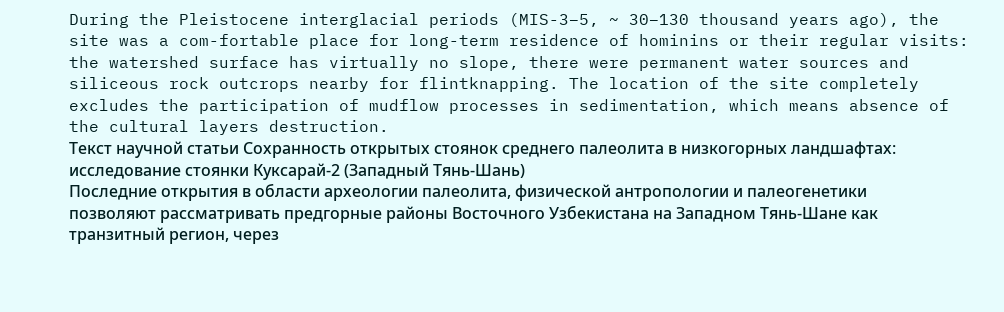During the Pleistocene interglacial periods (MIS-3–5, ~ 30–130 thousand years ago), the site was a com-fortable place for long-term residence of hominins or their regular visits: the watershed surface has virtually no slope, there were permanent water sources and siliceous rock outcrops nearby for flintknapping. The location of the site completely excludes the participation of mudflow processes in sedimentation, which means absence of the cultural layers destruction.
Текст научной статьи Сохранность открытых стоянок среднего палеолита в низкогорных ландшафтах: исследование стоянки Куксарай-2 (Западный Тянь-Шань)
Последние открытия в области археологии палеолита, физической антропологии и палеогенетики позволяют рассматривать предгорные районы Восточного Узбекистана на Западном Тянь-Шане как транзитный регион, через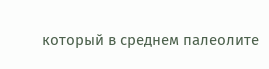который в среднем палеолите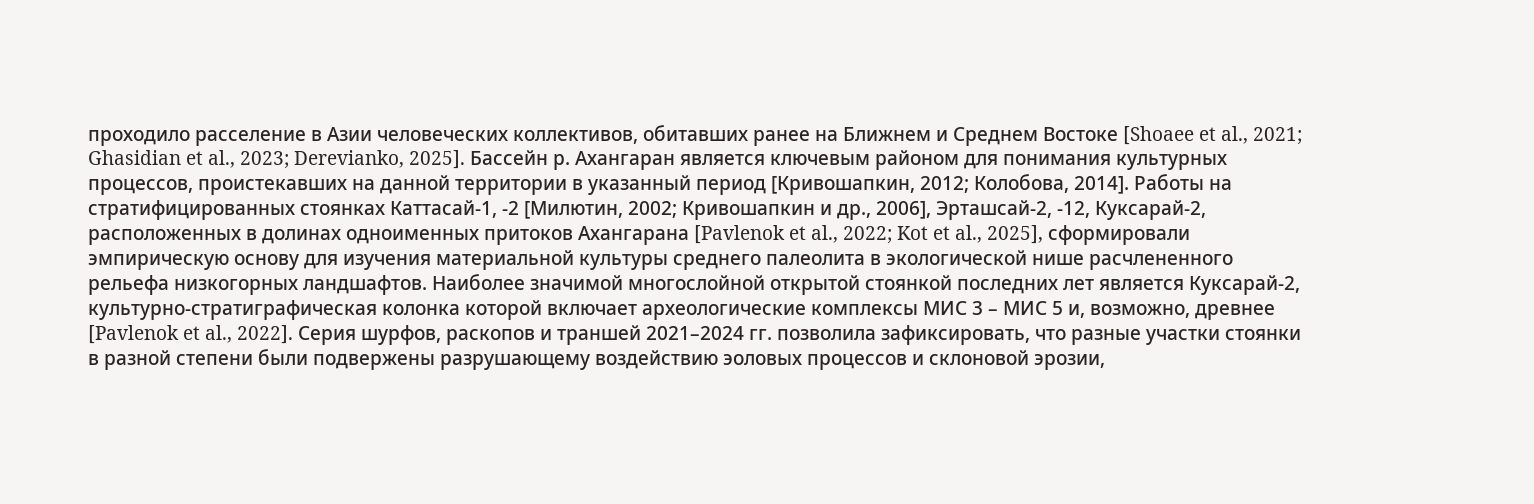проходило расселение в Азии человеческих коллективов, обитавших ранее на Ближнем и Среднем Востоке [Shoaee et al., 2021; Ghasidian et al., 2023; Derevianko, 2025]. Бассейн р. Ахангаран является ключевым районом для понимания культурных процессов, проистекавших на данной территории в указанный период [Кривошапкин, 2012; Колобова, 2014]. Работы на стратифицированных стоянках Каттасай-1, -2 [Милютин, 2002; Кривошапкин и др., 2006], Эрташсай-2, -12, Куксарай-2, расположенных в долинах одноименных притоков Ахангарана [Pavlenok et al., 2022; Kot et al., 2025], сформировали эмпирическую основу для изучения материальной культуры среднего палеолита в экологической нише расчлененного рельефа низкогорных ландшафтов. Наиболее значимой многослойной открытой стоянкой последних лет является Куксарай-2, культурно-стратиграфическая колонка которой включает археологические комплексы МИС 3 – МИС 5 и, возможно, древнее [Pavlenok et al., 2022]. Серия шурфов, раскопов и траншей 2021–2024 гг. позволила зафиксировать, что разные участки стоянки в разной степени были подвержены разрушающему воздействию эоловых процессов и склоновой эрозии,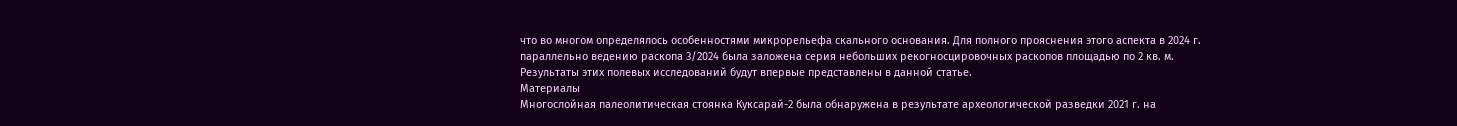что во многом определялось особенностями микрорельефа скального основания. Для полного прояснения этого аспекта в 2024 г. параллельно ведению раскопа 3/2024 была заложена серия небольших рекогносцировочных раскопов площадью по 2 кв. м. Результаты этих полевых исследований будут впервые представлены в данной статье.
Материалы
Многослойная палеолитическая стоянка Куксарай-2 была обнаружена в результате археологической разведки 2021 г. на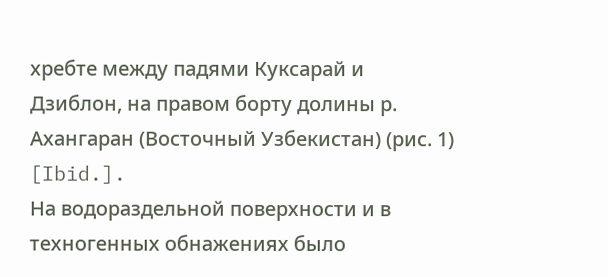хребте между падями Куксарай и Дзиблон, на правом борту долины р. Ахангаран (Восточный Узбекистан) (рис. 1) [Ibid.].
На водораздельной поверхности и в техногенных обнажениях было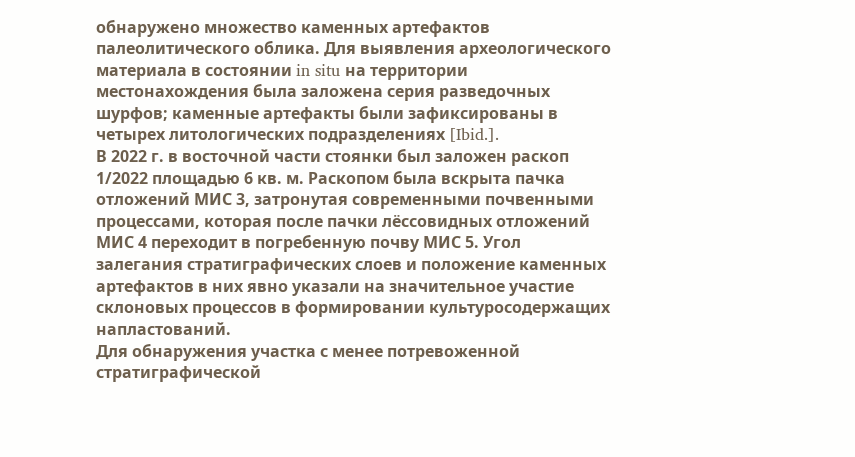обнаружено множество каменных артефактов палеолитического облика. Для выявления археологического материала в состоянии in situ на территории местонахождения была заложена серия разведочных шурфов; каменные артефакты были зафиксированы в четырех литологических подразделениях [Ibid.].
В 2022 г. в восточной части стоянки был заложен раскоп 1/2022 площадью 6 кв. м. Раскопом была вскрыта пачка отложений МИС 3, затронутая современными почвенными процессами, которая после пачки лёссовидных отложений МИС 4 переходит в погребенную почву МИС 5. Угол залегания стратиграфических слоев и положение каменных артефактов в них явно указали на значительное участие склоновых процессов в формировании культуросодержащих напластований.
Для обнаружения участка с менее потревоженной стратиграфической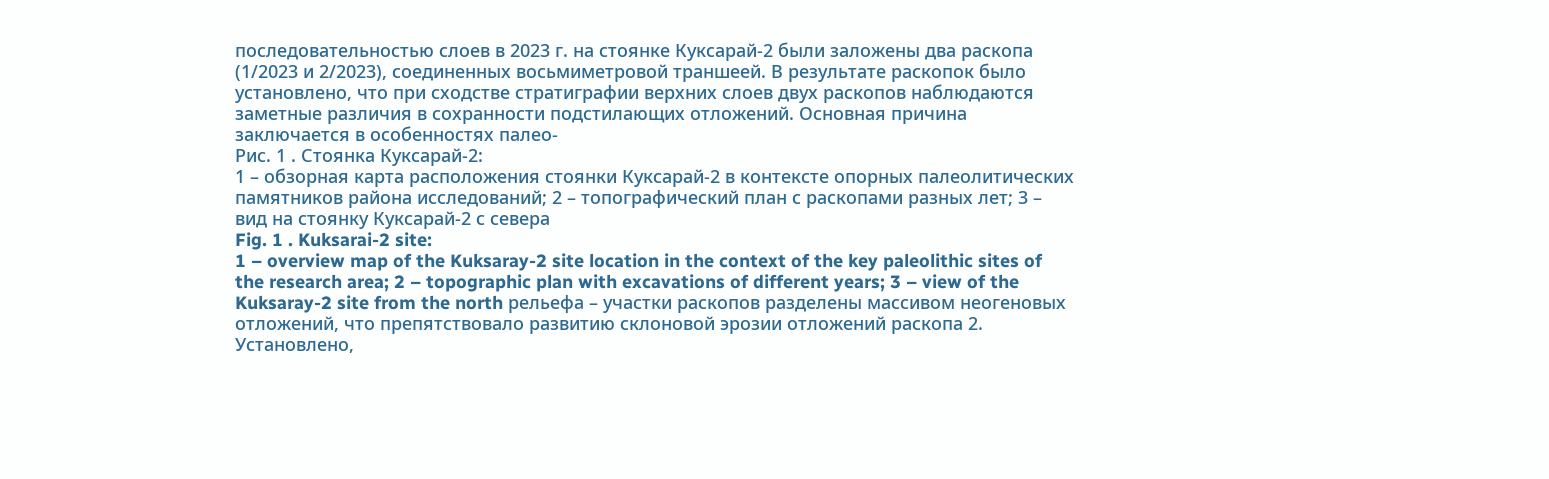последовательностью слоев в 2023 г. на стоянке Куксарай-2 были заложены два раскопа (1/2023 и 2/2023), соединенных восьмиметровой траншеей. В результате раскопок было установлено, что при сходстве стратиграфии верхних слоев двух раскопов наблюдаются заметные различия в сохранности подстилающих отложений. Основная причина заключается в особенностях палео-
Рис. 1 . Стоянка Куксарай-2:
1 – обзорная карта расположения стоянки Куксарай-2 в контексте опорных палеолитических памятников района исследований; 2 – топографический план с раскопами разных лет; 3 – вид на стоянку Куксарай-2 с севера
Fig. 1 . Kuksarai-2 site:
1 – overview map of the Kuksaray-2 site location in the context of the key paleolithic sites of the research area; 2 – topographic plan with excavations of different years; 3 – view of the Kuksaray-2 site from the north рельефа – участки раскопов разделены массивом неогеновых отложений, что препятствовало развитию склоновой эрозии отложений раскопа 2. Установлено,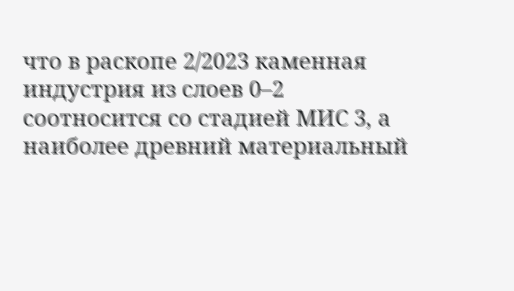что в раскопе 2/2023 каменная индустрия из слоев 0–2 соотносится со стадией МИС 3, а наиболее древний материальный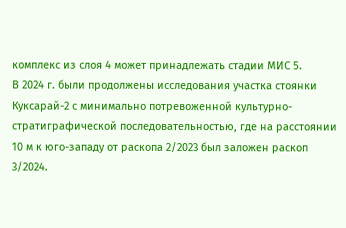комплекс из слоя 4 может принадлежать стадии МИС 5.
В 2024 г. были продолжены исследования участка стоянки Куксарай-2 с минимально потревоженной культурно-стратиграфической последовательностью, где на расстоянии 10 м к юго-западу от раскопа 2/2023 был заложен раскоп 3/2024.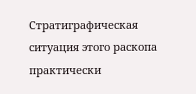Стратиграфическая ситуация этого раскопа практически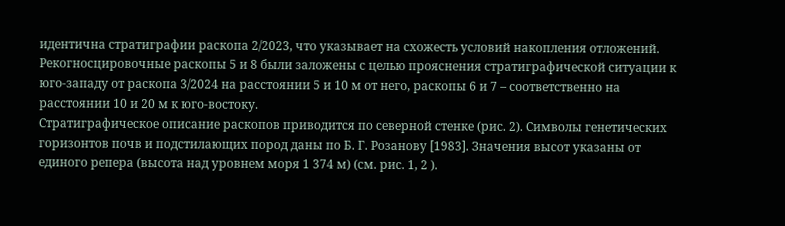идентична стратиграфии раскопа 2/2023, что указывает на схожесть условий накопления отложений. Рекогносцировочные раскопы 5 и 8 были заложены с целью прояснения стратиграфической ситуации к юго-западу от раскопа 3/2024 на расстоянии 5 и 10 м от него, раскопы 6 и 7 – соответственно на расстоянии 10 и 20 м к юго-востоку.
Стратиграфическое описание раскопов приводится по северной стенке (рис. 2). Символы генетических горизонтов почв и подстилающих пород даны по Б. Г. Розанову [1983]. Значения высот указаны от единого репера (высота над уровнем моря 1 374 м) (см. рис. 1, 2 ).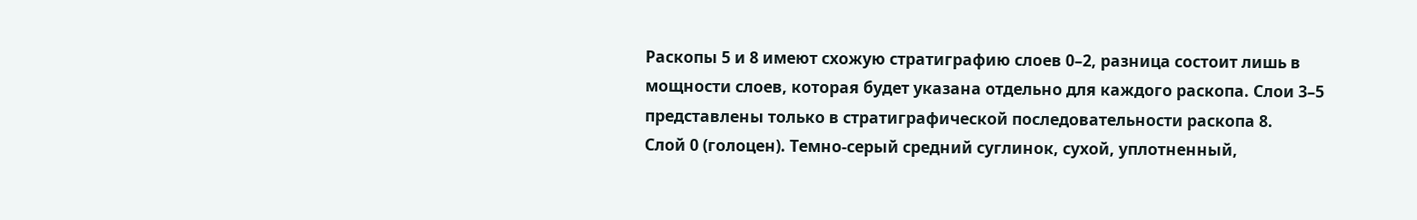Раскопы 5 и 8 имеют схожую стратиграфию слоев 0–2, разница состоит лишь в мощности слоев, которая будет указана отдельно для каждого раскопа. Слои 3–5 представлены только в стратиграфической последовательности раскопа 8.
Слой 0 (голоцен). Темно-серый средний суглинок, сухой, уплотненный,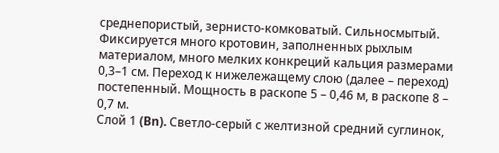среднепористый, зернисто-комковатый. Сильносмытый. Фиксируется много кротовин, заполненных рыхлым материалом, много мелких конкреций кальция размерами 0,3–1 см. Переход к нижележащему слою (далее – переход) постепенный. Мощность в раскопе 5 – 0,46 м, в раскопе 8 – 0,7 м.
Слой 1 (Bn). Светло-серый с желтизной средний суглинок,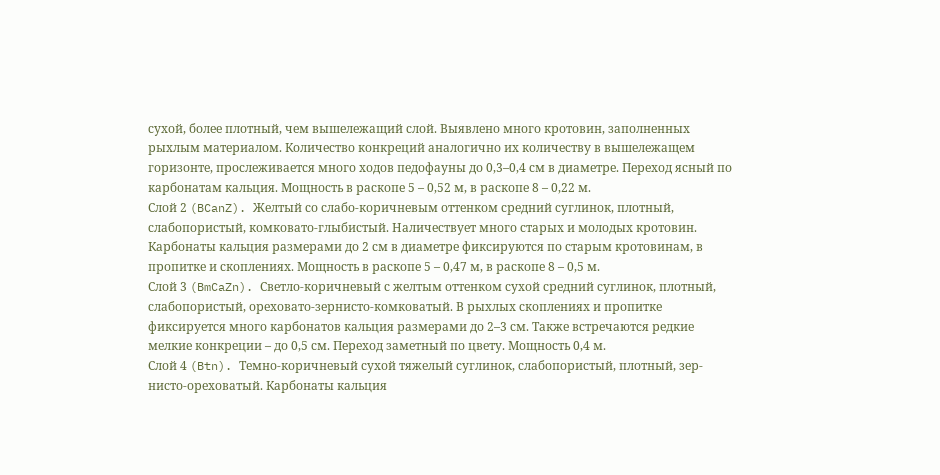сухой, более плотный, чем вышележащий слой. Выявлено много кротовин, заполненных рыхлым материалом. Количество конкреций аналогично их количеству в вышележащем горизонте, прослеживается много ходов педофауны до 0,3–0,4 см в диаметре. Переход ясный по карбонатам кальция. Мощность в раскопе 5 – 0,52 м, в раскопе 8 – 0,22 м.
Слой 2 (BCanZ). Желтый со слабо-коричневым оттенком средний суглинок, плотный, слабопористый, комковато-глыбистый. Наличествует много старых и молодых кротовин. Карбонаты кальция размерами до 2 см в диаметре фиксируются по старым кротовинам, в пропитке и скоплениях. Мощность в раскопе 5 – 0,47 м, в раскопе 8 – 0,5 м.
Слой 3 (BmCaZn). Светло-коричневый с желтым оттенком сухой средний суглинок, плотный, слабопористый, ореховато-зернисто-комковатый. В рыхлых скоплениях и пропитке фиксируется много карбонатов кальция размерами до 2–3 см. Также встречаются редкие мелкие конкреции – до 0,5 см. Переход заметный по цвету. Мощность 0,4 м.
Слой 4 (Btn). Темно-коричневый сухой тяжелый суглинок, слабопористый, плотный, зер-нисто-ореховатый. Карбонаты кальция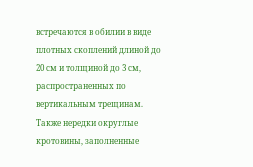встречаются в обилии в виде плотных скоплений длиной до 20 см и толщиной до 3 см, распространенных по вертикальным трещинам. Также нередки округлые кротовины, заполненные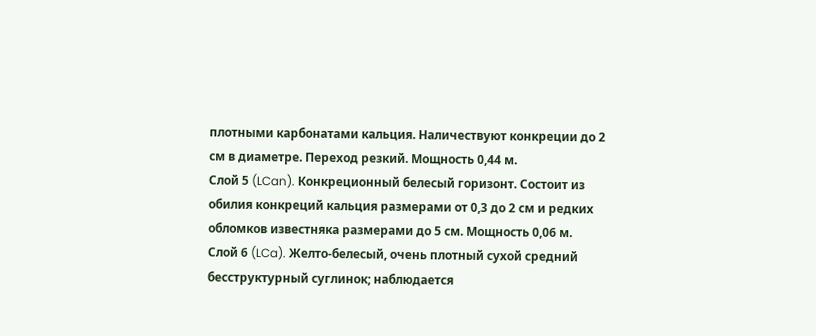плотными карбонатами кальция. Наличествуют конкреции до 2 см в диаметре. Переход резкий. Мощность 0,44 м.
Слой 5 (LCan). Конкреционный белесый горизонт. Состоит из обилия конкреций кальция размерами от 0,3 до 2 см и редких обломков известняка размерами до 5 см. Мощность 0,06 м.
Слой 6 (LCa). Желто-белесый, очень плотный сухой средний бесструктурный суглинок; наблюдается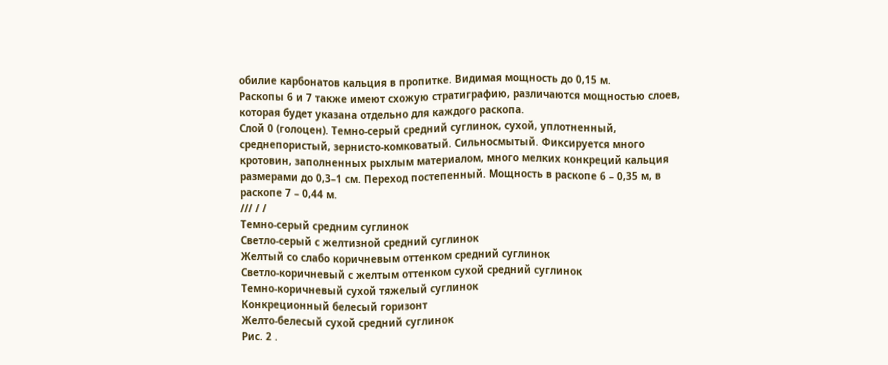обилие карбонатов кальция в пропитке. Видимая мощность до 0,15 м.
Раскопы 6 и 7 также имеют схожую стратиграфию, различаются мощностью слоев, которая будет указана отдельно для каждого раскопа.
Слой 0 (голоцен). Темно-серый средний суглинок, сухой, уплотненный, среднепористый, зернисто-комковатый. Сильносмытый. Фиксируется много кротовин, заполненных рыхлым материалом, много мелких конкреций кальция размерами до 0,3–1 см. Переход постепенный. Мощность в раскопе 6 – 0,35 м, в раскопе 7 – 0,44 м.
/// / /
Темно-серый средним суглинок
Светло-серый с желтизной средний суглинок
Желтый со слабо коричневым оттенком средний суглинок
Светло-коричневый с желтым оттенком сухой средний суглинок
Темно-коричневый сухой тяжелый суглинок
Конкреционный белесый горизонт
Желто-белесый сухой средний суглинок
Рис. 2 .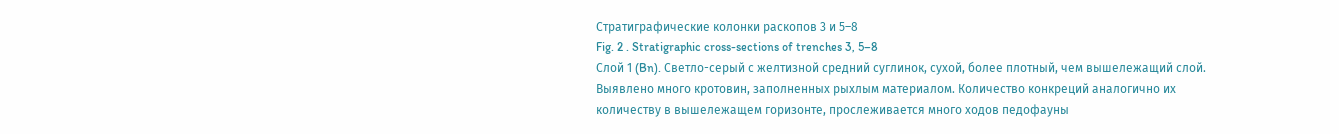Стратиграфические колонки раскопов 3 и 5–8
Fig. 2 . Stratigraphic cross-sections of trenches 3, 5–8
Слой 1 (Bn). Светло-серый с желтизной средний суглинок, сухой, более плотный, чем вышележащий слой. Выявлено много кротовин, заполненных рыхлым материалом. Количество конкреций аналогично их количеству в вышележащем горизонте, прослеживается много ходов педофауны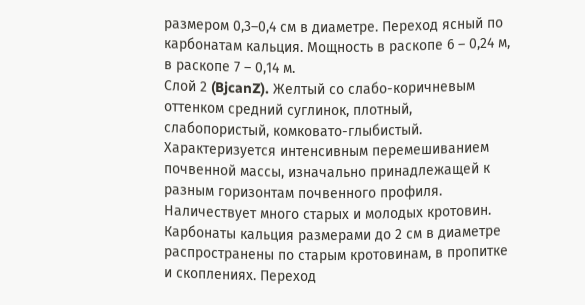размером 0,3–0,4 см в диаметре. Переход ясный по карбонатам кальция. Мощность в раскопе 6 – 0,24 м, в раскопе 7 – 0,14 м.
Слой 2 (BjcanZ). Желтый со слабо-коричневым оттенком средний суглинок, плотный, слабопористый, комковато-глыбистый. Характеризуется интенсивным перемешиванием почвенной массы, изначально принадлежащей к разным горизонтам почвенного профиля. Наличествует много старых и молодых кротовин. Карбонаты кальция размерами до 2 см в диаметре распространены по старым кротовинам, в пропитке и скоплениях. Переход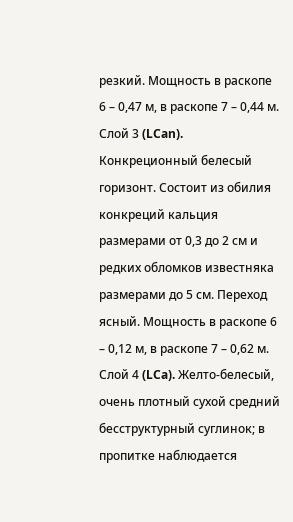резкий. Мощность в раскопе 6 – 0,47 м, в раскопе 7 – 0,44 м.
Слой 3 (LCan). Конкреционный белесый горизонт. Состоит из обилия конкреций кальция размерами от 0,3 до 2 см и редких обломков известняка размерами до 5 см. Переход ясный. Мощность в раскопе 6 – 0,12 м, в раскопе 7 – 0,62 м.
Слой 4 (LCa). Желто-белесый, очень плотный сухой средний бесструктурный суглинок; в пропитке наблюдается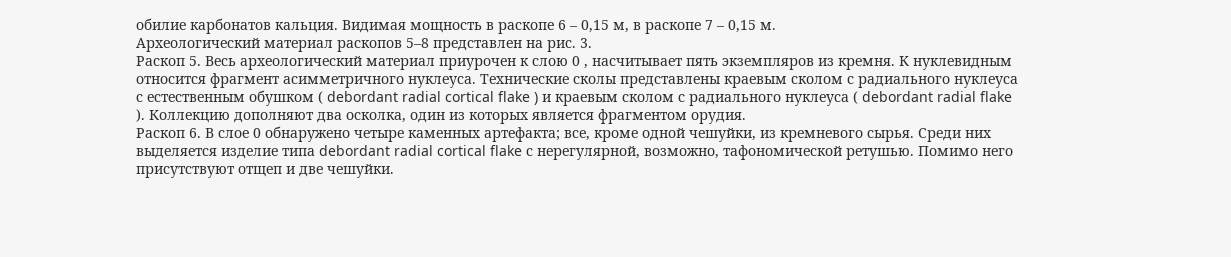обилие карбонатов кальция. Видимая мощность в раскопе 6 – 0,15 м, в раскопе 7 – 0,15 м.
Археологический материал раскопов 5–8 представлен на рис. 3.
Раскоп 5. Весь археологический материал приурочен к слою 0 , насчитывает пять экземпляров из кремня. К нуклевидным относится фрагмент асимметричного нуклеуса. Технические сколы представлены краевым сколом с радиального нуклеуса с естественным обушком ( debordant radial cortical flake ) и краевым сколом с радиального нуклеуса ( debordant radial flake ). Коллекцию дополняют два осколка, один из которых является фрагментом орудия.
Раскоп 6. В слое 0 обнаружено четыре каменных артефакта; все, кроме одной чешуйки, из кремневого сырья. Среди них выделяется изделие типа debordant radial cortical flake с нерегулярной, возможно, тафономической ретушью. Помимо него присутствуют отщеп и две чешуйки.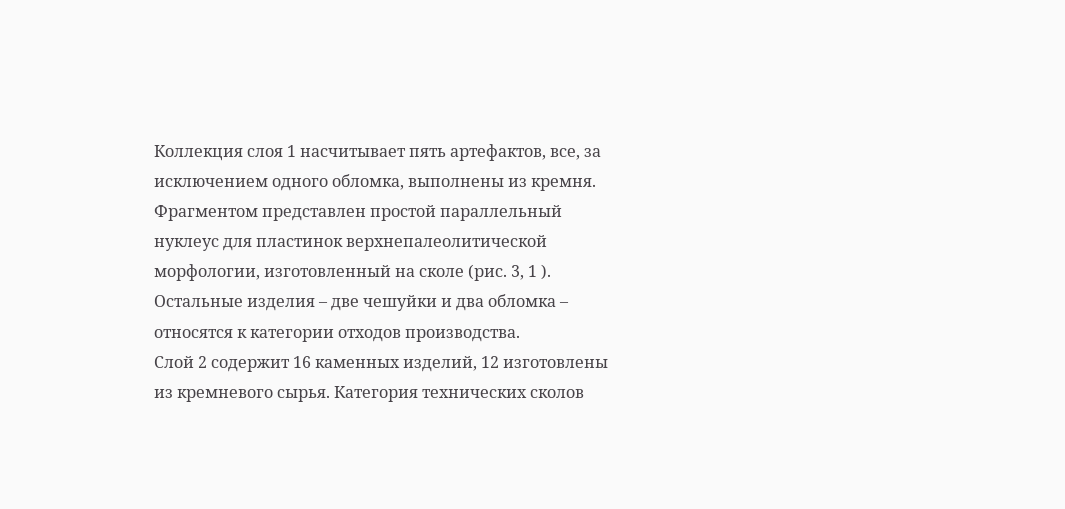Коллекция слоя 1 насчитывает пять артефактов, все, за исключением одного обломка, выполнены из кремня. Фрагментом представлен простой параллельный нуклеус для пластинок верхнепалеолитической морфологии, изготовленный на сколе (рис. 3, 1 ). Остальные изделия – две чешуйки и два обломка – относятся к категории отходов производства.
Слой 2 содержит 16 каменных изделий, 12 изготовлены из кремневого сырья. Категория технических сколов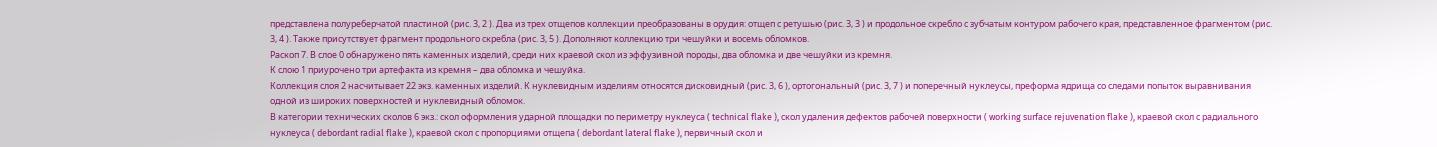представлена полуреберчатой пластиной (рис. 3, 2 ). Два из трех отщепов коллекции преобразованы в орудия: отщеп с ретушью (рис. 3, 3 ) и продольное скребло с зубчатым контуром рабочего края, представленное фрагментом (рис. 3, 4 ). Также присутствует фрагмент продольного скребла (рис. 3, 5 ). Дополняют коллекцию три чешуйки и восемь обломков.
Раскоп 7. В слое 0 обнаружено пять каменных изделий, среди них краевой скол из эффузивной породы, два обломка и две чешуйки из кремня.
К слою 1 приурочено три артефакта из кремня – два обломка и чешуйка.
Коллекция слоя 2 насчитывает 22 экз. каменных изделий. К нуклевидным изделиям относятся дисковидный (рис. 3, 6 ), ортогональный (рис. 3, 7 ) и поперечный нуклеусы, преформа ядрища со следами попыток выравнивания одной из широких поверхностей и нуклевидный обломок.
В категории технических сколов 6 экз.: скол оформления ударной площадки по периметру нуклеуса ( technical flake ), скол удаления дефектов рабочей поверхности ( working surface rejuvenation flake ), краевой скол с радиального нуклеуса ( debordant radial flake ), краевой скол с пропорциями отщепа ( debordant lateral flake ), первичный скол и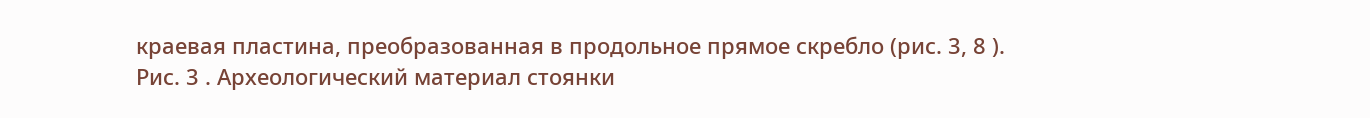краевая пластина, преобразованная в продольное прямое скребло (рис. 3, 8 ).
Рис. 3 . Археологический материал стоянки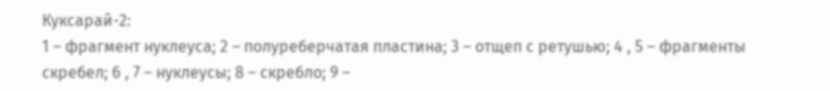Куксарай-2:
1 – фрагмент нуклеуса; 2 – полуреберчатая пластина; 3 – отщеп с ретушью; 4 , 5 – фрагменты скребел; 6 , 7 – нуклеусы; 8 – скребло; 9 –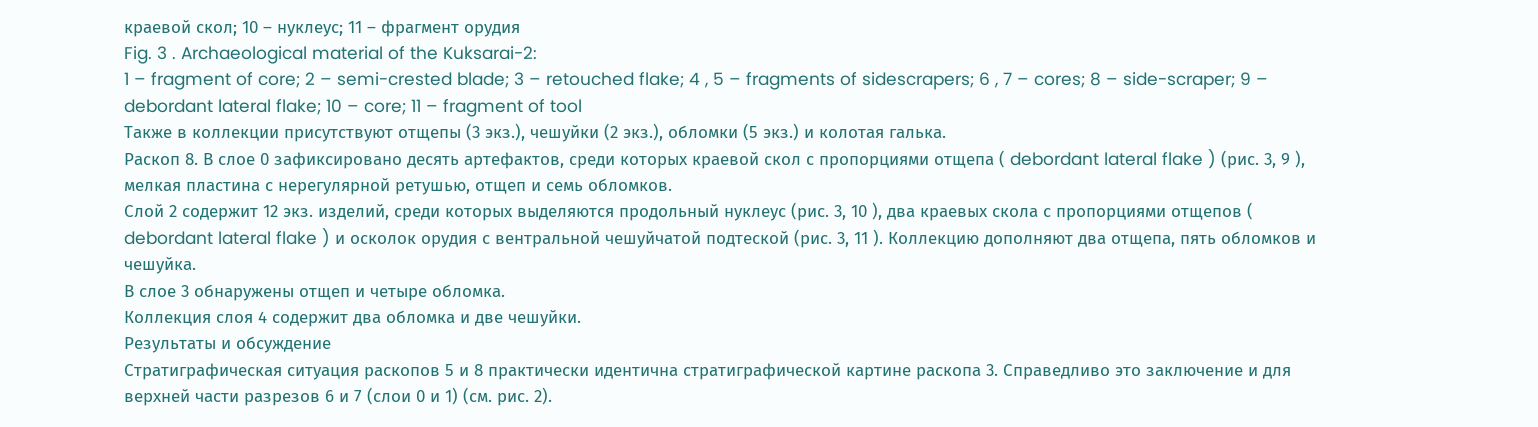краевой скол; 10 – нуклеус; 11 – фрагмент орудия
Fig. 3 . Archaeological material of the Kuksarai-2:
1 – fragment of core; 2 – semi-crested blade; 3 – retouched flake; 4 , 5 – fragments of sidescrapers; 6 , 7 – cores; 8 – side-scraper; 9 – debordant lateral flake; 10 – core; 11 – fragment of tool
Также в коллекции присутствуют отщепы (3 экз.), чешуйки (2 экз.), обломки (5 экз.) и колотая галька.
Раскоп 8. В слое 0 зафиксировано десять артефактов, среди которых краевой скол с пропорциями отщепа ( debordant lateral flake ) (рис. 3, 9 ), мелкая пластина с нерегулярной ретушью, отщеп и семь обломков.
Слой 2 содержит 12 экз. изделий, среди которых выделяются продольный нуклеус (рис. 3, 10 ), два краевых скола с пропорциями отщепов ( debordant lateral flake ) и осколок орудия с вентральной чешуйчатой подтеской (рис. 3, 11 ). Коллекцию дополняют два отщепа, пять обломков и чешуйка.
В слое 3 обнаружены отщеп и четыре обломка.
Коллекция слоя 4 содержит два обломка и две чешуйки.
Результаты и обсуждение
Стратиграфическая ситуация раскопов 5 и 8 практически идентична стратиграфической картине раскопа 3. Справедливо это заключение и для верхней части разрезов 6 и 7 (слои 0 и 1) (см. рис. 2).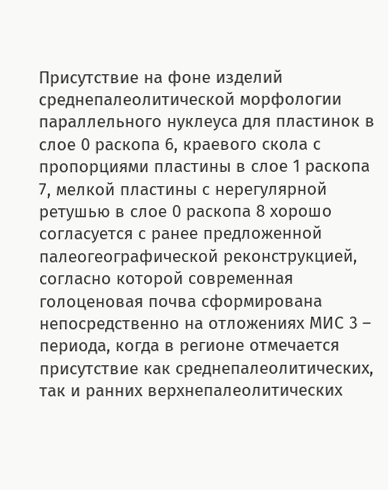Присутствие на фоне изделий среднепалеолитической морфологии параллельного нуклеуса для пластинок в слое 0 раскопа 6, краевого скола с пропорциями пластины в слое 1 раскопа 7, мелкой пластины с нерегулярной ретушью в слое 0 раскопа 8 хорошо согласуется с ранее предложенной палеогеографической реконструкцией, согласно которой современная голоценовая почва сформирована непосредственно на отложениях МИС 3 – периода, когда в регионе отмечается присутствие как среднепалеолитических, так и ранних верхнепалеолитических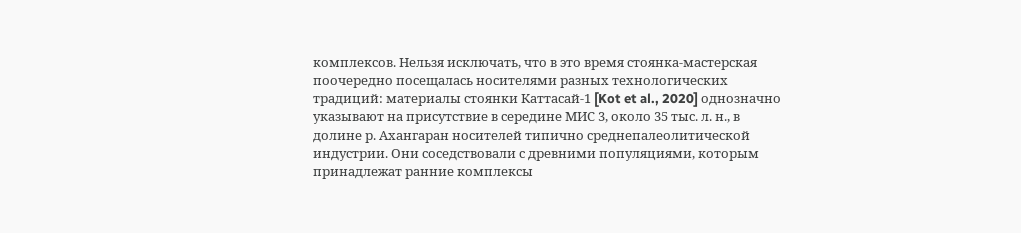комплексов. Нельзя исключать, что в это время стоянка-мастерская поочередно посещалась носителями разных технологических традиций: материалы стоянки Каттасай-1 [Kot et al., 2020] однозначно указывают на присутствие в середине МИС 3, около 35 тыс. л. н., в долине р. Ахангаран носителей типично среднепалеолитической индустрии. Они соседствовали с древними популяциями, которым принадлежат ранние комплексы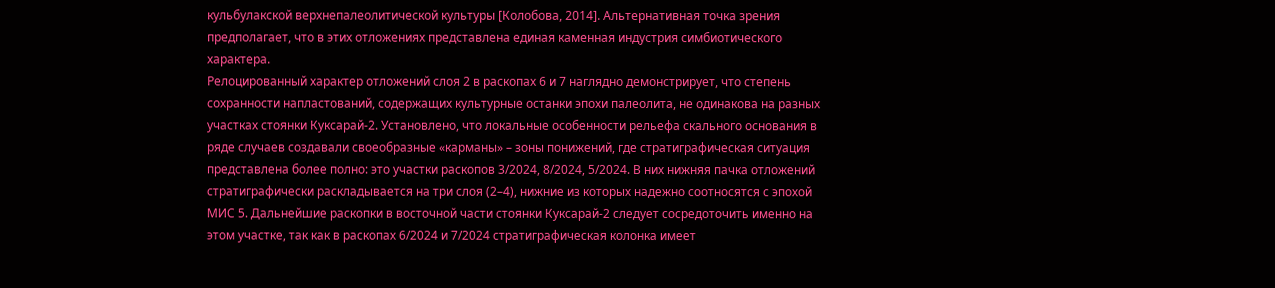кульбулакской верхнепалеолитической культуры [Колобова, 2014]. Альтернативная точка зрения предполагает, что в этих отложениях представлена единая каменная индустрия симбиотического характера.
Релоцированный характер отложений слоя 2 в раскопах 6 и 7 наглядно демонстрирует, что степень сохранности напластований, содержащих культурные останки эпохи палеолита, не одинакова на разных участках стоянки Куксарай-2. Установлено, что локальные особенности рельефа скального основания в ряде случаев создавали своеобразные «карманы» – зоны понижений, где стратиграфическая ситуация представлена более полно: это участки раскопов 3/2024, 8/2024, 5/2024. В них нижняя пачка отложений стратиграфически раскладывается на три слоя (2–4), нижние из которых надежно соотносятся с эпохой МИС 5. Дальнейшие раскопки в восточной части стоянки Куксарай-2 следует сосредоточить именно на этом участке, так как в раскопах 6/2024 и 7/2024 стратиграфическая колонка имеет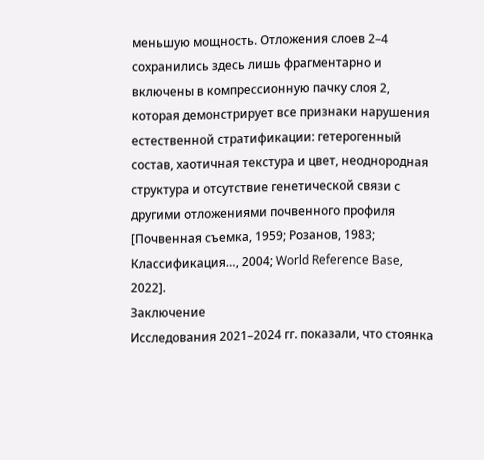меньшую мощность. Отложения слоев 2–4 сохранились здесь лишь фрагментарно и включены в компрессионную пачку слоя 2, которая демонстрирует все признаки нарушения естественной стратификации: гетерогенный состав, хаотичная текстура и цвет, неоднородная структура и отсутствие генетической связи с другими отложениями почвенного профиля [Почвенная съемка, 1959; Розанов, 1983; Классификация…, 2004; World Reference Base, 2022].
Заключение
Исследования 2021–2024 гг. показали, что стоянка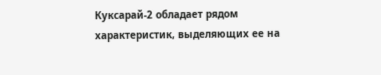Куксарай-2 обладает рядом характеристик, выделяющих ее на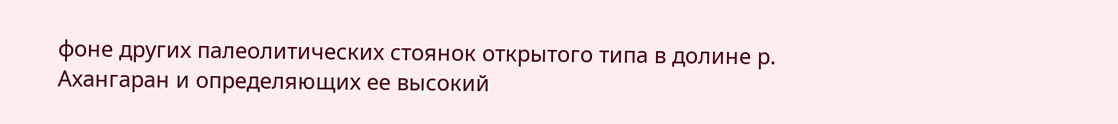фоне других палеолитических стоянок открытого типа в долине р. Ахангаран и определяющих ее высокий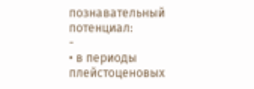познавательный потенциал:
-
• в периоды плейстоценовых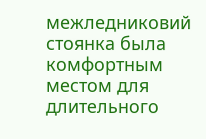межледниковий стоянка была комфортным местом для длительного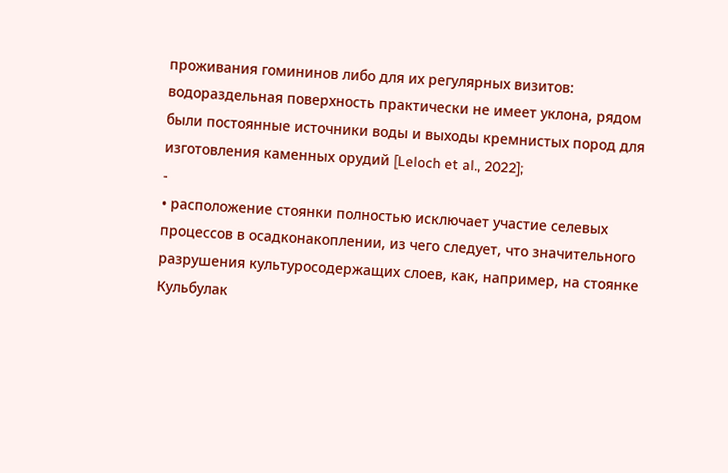проживания гомининов либо для их регулярных визитов: водораздельная поверхность практически не имеет уклона, рядом были постоянные источники воды и выходы кремнистых пород для изготовления каменных орудий [Leloch et al., 2022];
-
• расположение стоянки полностью исключает участие селевых процессов в осадконакоплении, из чего следует, что значительного разрушения культуросодержащих слоев, как, например, на стоянке Кульбулак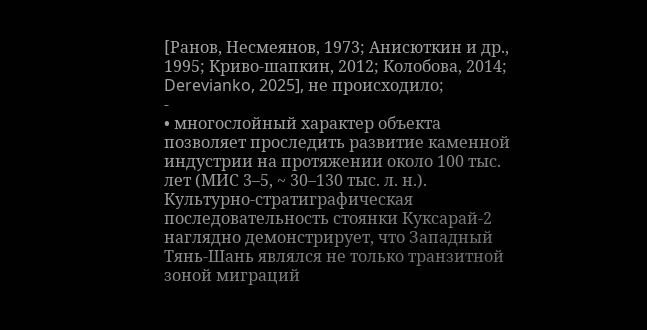[Ранов, Несмеянов, 1973; Анисюткин и др., 1995; Криво-шапкин, 2012; Колобова, 2014; Derevianko, 2025], не происходило;
-
• многослойный характер объекта позволяет проследить развитие каменной индустрии на протяжении около 100 тыс. лет (МИС 3–5, ~ 30–130 тыс. л. н.).
Культурно-стратиграфическая последовательность стоянки Куксарай-2 наглядно демонстрирует, что Западный Тянь-Шань являлся не только транзитной зоной миграций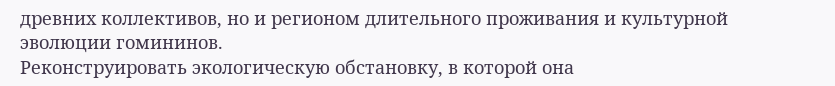древних коллективов, но и регионом длительного проживания и культурной эволюции гомининов.
Реконструировать экологическую обстановку, в которой она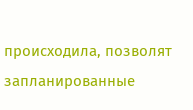происходила, позволят запланированные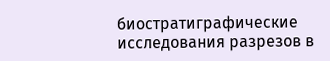биостратиграфические исследования разрезов в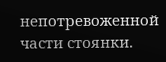непотревоженной части стоянки.